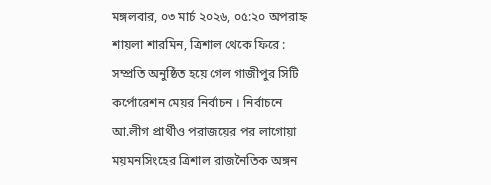মঙ্গলবার, ০৩ মার্চ ২০২৬, ০৫:২০ অপরাহ্ন
শায়লা শারমিন, ত্রিশাল থেকে ফিরে : সম্প্রতি অনুষ্ঠিত হয়ে গেল গাজীপুর সিটি কর্পোরেশন মেয়র নির্বাচন । নির্বাচনে আ.লীগ প্রার্থীও পরাজয়ের পর লাগোয়া ময়মনসিংহের ত্রিশাল রাজনৈতিক অঙ্গন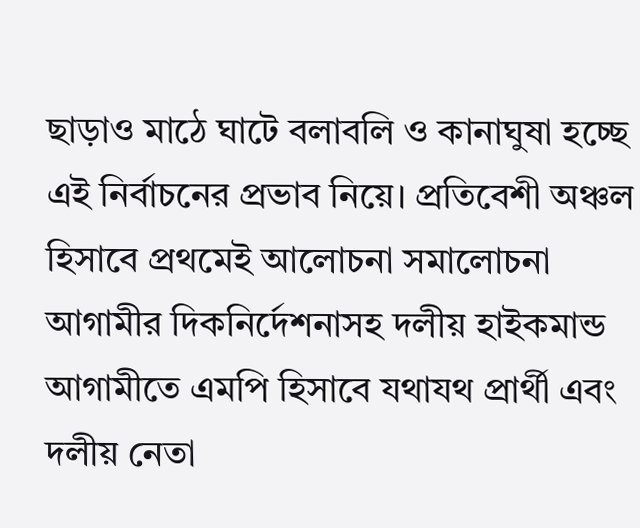ছাড়াও মাঠে ঘাটে বলাবলি ও কানাঘুষা হচ্ছে এই নির্বাচনের প্রভাব নিয়ে। প্রতিবেশী অঞ্চল হিসাবে প্রথমেই আলোচনা সমালোচনা আগামীর দিকনির্দেশনাসহ দলীয় হাইকমান্ড আগামীতে এমপি হিসাবে যথাযথ প্রার্থী এবং দলীয় নেতা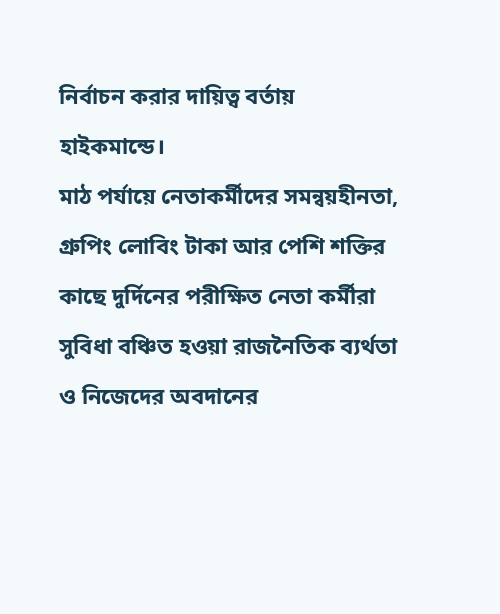নির্বাচন করার দায়িত্ব বর্তায় হাইকমান্ডে।
মাঠ পর্যায়ে নেতাকর্মীদের সমন্বয়হীনতা, গ্রুপিং লোবিং টাকা আর পেশি শক্তির কাছে দুর্দিনের পরীক্ষিত নেতা কর্মীরা সুবিধা বঞ্চিত হওয়া রাজনৈতিক ব্যর্থতা ও নিজেদের অবদানের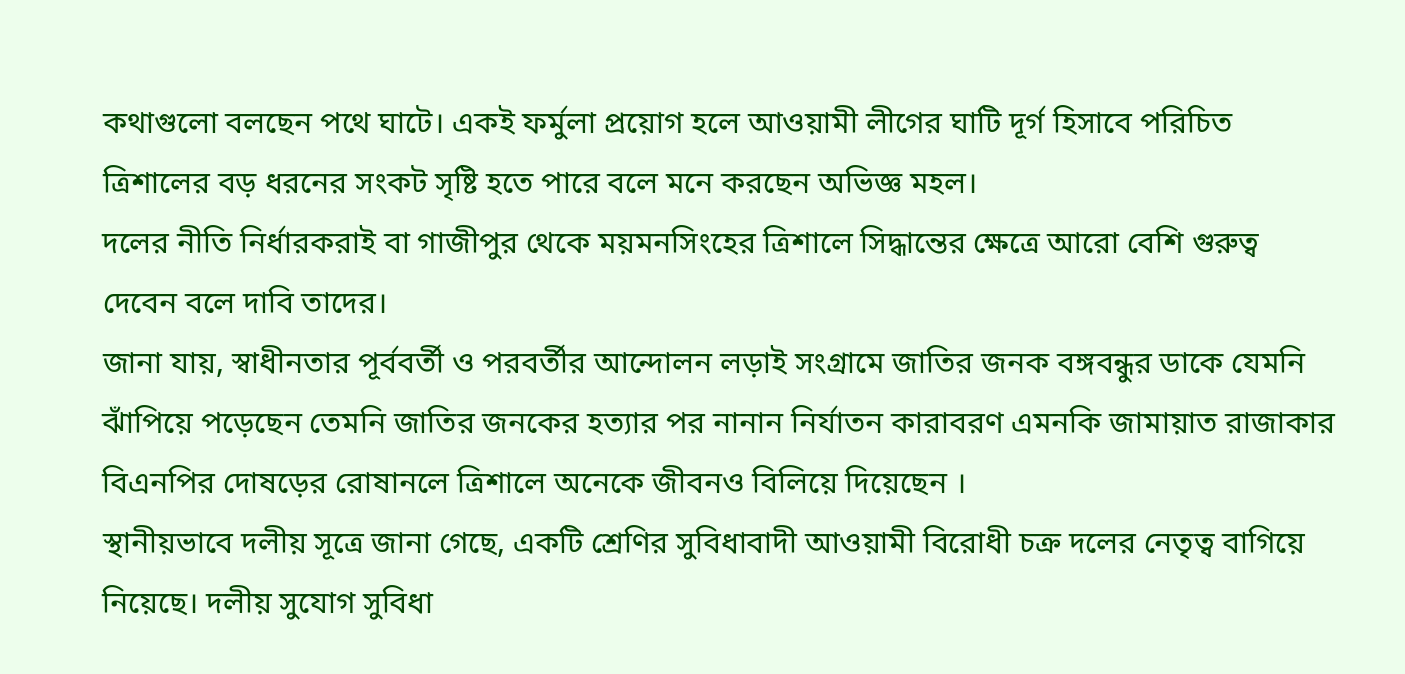কথাগুলো বলছেন পথে ঘাটে। একই ফর্মুলা প্রয়োগ হলে আওয়ামী লীগের ঘাটি দূর্গ হিসাবে পরিচিত ত্রিশালের বড় ধরনের সংকট সৃষ্টি হতে পারে বলে মনে করছেন অভিজ্ঞ মহল।
দলের নীতি নির্ধারকরাই বা গাজীপুর থেকে ময়মনসিংহের ত্রিশালে সিদ্ধান্তের ক্ষেত্রে আরো বেশি গুরুত্ব দেবেন বলে দাবি তাদের।
জানা যায়, স্বাধীনতার পূর্ববর্তী ও পরবর্তীর আন্দোলন লড়াই সংগ্রামে জাতির জনক বঙ্গবন্ধুর ডাকে যেমনি ঝাঁপিয়ে পড়েছেন তেমনি জাতির জনকের হত্যার পর নানান নির্যাতন কারাবরণ এমনকি জামায়াত রাজাকার বিএনপির দোষড়ের রোষানলে ত্রিশালে অনেকে জীবনও বিলিয়ে দিয়েছেন ।
স্থানীয়ভাবে দলীয় সূত্রে জানা গেছে, একটি শ্রেণির সুবিধাবাদী আওয়ামী বিরোধী চক্র দলের নেতৃত্ব বাগিয়ে নিয়েছে। দলীয় সুযোগ সুবিধা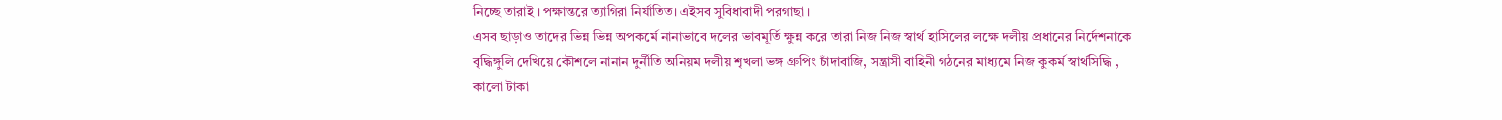নিচ্ছে তারাই । পক্ষান্তরে ত্যাগিরা নির্যাতিত। এইসব সুবিধাবাদী পরগাছা ।
এসব ছাড়াও তাদের ভিন্ন ভিন্ন অপকর্মে নানাভাবে দলের ভাবমূর্তি ক্ষুন্ন করে তারা নিজ নিজ স্বার্থ হাসিলের লক্ষে দলীয় প্রধানের নির্দেশনাকে বৃদ্ধিঙ্গুলি দেখিয়ে কৌশলে নানান দুর্নীতি অনিয়ম দলীয় শৃখলা ভঙ্গ গ্রুপিং চাঁদাবাজি, সন্ত্রাসী বাহিনী গঠনের মাধ্যমে নিজ কুকর্ম স্বার্থসিদ্ধি , কালো টাকা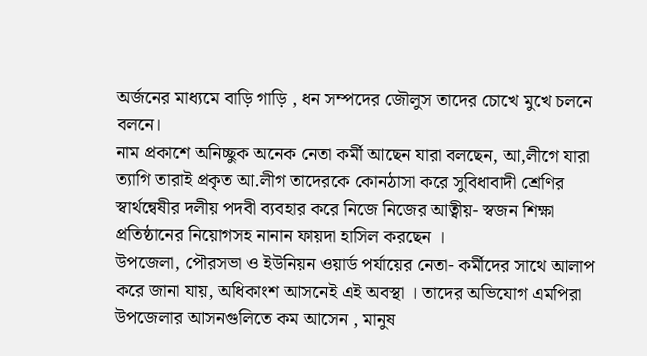অর্জনের মাধ্যমে বাড়ি গাড়ি , ধন সম্পদের জৌলুস তাদের চোখে মুখে চলনে বলনে।
নাম প্রকাশে অনিচ্ছুক অনেক নেতা কর্মী আছেন যারা বলছেন, আ,লীগে যারা ত্যাগি তারাই প্রকৃত আ.লীগ তাদেরকে কোনঠাসা করে সুবিধাবাদী শ্রেণির স্বার্থন্বেষীর দলীয় পদবী ব্যবহার করে নিজে নিজের আত্বীয়- স্বজন শিক্ষা প্রতিষ্ঠানের নিয়োগসহ নানান ফায়দা হাসিল করছেন ।
উপজেলা, পৌরসভা ও ইউনিয়ন ওয়ার্ড পর্যায়ের নেতা- কর্মীদের সাথে আলাপ করে জানা যায়, অধিকাংশ আসনেই এই অবস্থা । তাদের অভিযোগ এমপিরা উপজেলার আসনগুলিতে কম আসেন , মানুষ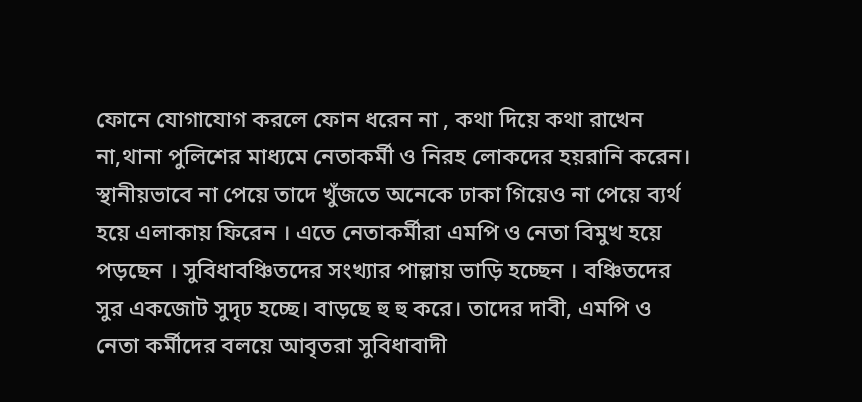ফোনে যোগাযোগ করলে ফোন ধরেন না , কথা দিয়ে কথা রাখেন না,থানা পুলিশের মাধ্যমে নেতাকর্মী ও নিরহ লোকদের হয়রানি করেন।
স্থানীয়ভাবে না পেয়ে তাদে খুঁজতে অনেকে ঢাকা গিয়েও না পেয়ে ব্যর্থ হয়ে এলাকায় ফিরেন । এতে নেতাকর্মীরা এমপি ও নেতা বিমুখ হয়ে পড়ছেন । সুবিধাবঞ্চিতদের সংখ্যার পাল্লায় ভাড়ি হচ্ছেন । বঞ্চিতদের সুর একজোট সুদৃঢ হচ্ছে। বাড়ছে হু হু করে। তাদের দাবী, এমপি ও নেতা কর্মীদের বলয়ে আবৃতরা সুবিধাবাদী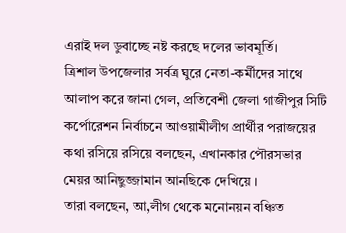এরাই দল ডুবাচ্ছে নষ্ট করছে দলের ভাবমূর্তি।
ত্রিশাল উপজেলার সর্বত্র ঘুরে নেতা-কর্মীদের সাথে আলাপ করে জানা গেল, প্রতিবেশী জেলা গাজীপুর সিটি কর্পোরেশন নির্বাচনে আওয়ামীলীগ প্রার্থীর পরাজয়ের কথা রসিয়ে রসিয়ে বলছেন, এখানকার পৌরসভার মেয়র আনিছুজ্জামান আনছিকে দেখিয়ে ।
তারা বলছেন, আ,লীগ থেকে মনোনয়ন বঞ্চিত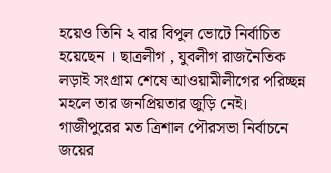হয়েও তিনি ২ বার বিপুল ভোটে নির্বাচিত হয়েছেন । ছাত্রলীগ , যুবলীগ রাজনৈতিক লড়াই সংগ্রাম শেষে আওয়ামীলীগের পরিচ্ছন্ন মহলে তার জনপ্রিয়তার জুড়ি নেই।
গাজীপুরের মত ত্রিশাল পৌরসভা নির্বাচনে জয়ের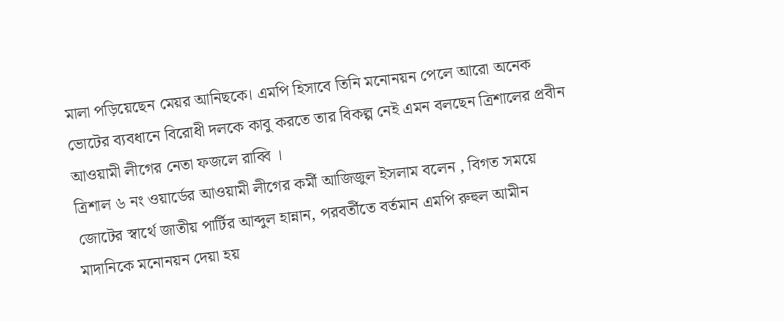মালা পড়িয়েছেন মেয়র আনিছকে। এমপি হিসাবে তিনি মনোনয়ন পেলে আরো অনেক ভোটের ব্যবধানে বিরোধী দলকে কাবু করতে তার বিকল্প নেই এমন বলছেন ত্রিশালের প্রবীন আওয়ামী লীগের নেতা ফজলে রাব্বি ।
ত্রিশাল ৬ নং ওয়ার্ডের আওয়ামী লীগের কর্মী আজিজুল ইসলাম বলেন , বিগত সময়ে জোটের স্বার্থে জাতীয় পার্টির আব্দুল হান্নান, পরবর্তীতে বর্তমান এমপি রুহুল আমীন মাদানিকে মনোনয়ন দেয়া হয়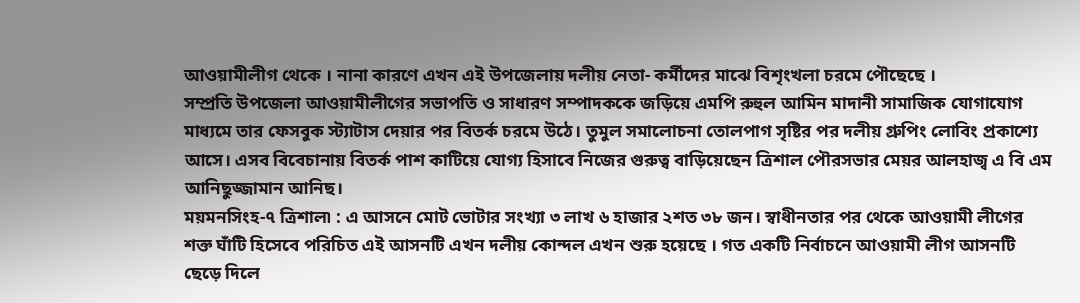আওয়ামীলীগ থেকে । নানা কারণে এখন এই উপজেলায় দলীয় নেতা- কর্মীদের মাঝে বিশৃংখলা চরমে পৌছেছে ।
সম্প্রতি উপজেলা আওয়ামীলীগের সভাপতি ও সাধারণ সম্পাদককে জড়িয়ে এমপি রুহুল আমিন মাদানী সামাজিক যোগাযোগ মাধ্যমে তার ফেসবুক স্ট্যাটাস দেয়ার পর বিতর্ক চরমে উঠে। তুমুল সমালোচনা তোলপাগ সৃষ্টির পর দলীয় গ্রুপিং লোবিং প্রকাশ্যে আসে। এসব বিবেচানায় বিতর্ক পাশ কাটিয়ে যোগ্য হিসাবে নিজের গুরুত্ব বাড়িয়েছেন ত্রিশাল পৌরসভার মেয়র আলহাজ্ব এ বি এম আনিছুজ্জামান আনিছ।
ময়মনসিংহ-৭ ত্রিশাল৷ : এ আসনে মোট ভোটার সংখ্যা ৩ লাখ ৬ হাজার ২শত ৩৮ জন। স্বাধীনতার পর থেকে আওয়ামী লীগের শক্ত ঘাঁটি হিসেবে পরিচিত এই আসনটি এখন দলীয় কোন্দল এখন শুরু হয়েছে । গত একটি নির্বাচনে আওয়ামী লীগ আসনটি ছেড়ে দিলে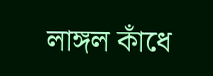লাঙ্গল কাঁধে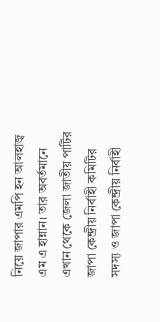নিয়ে জাপার এমপি হন আলহাজ্ব এম এ হান্নান। তার অবর্তমানে এখান থেকে জেলা জাতীয় পার্টির জাপা কেন্দ্রীয় নির্বাহী কমিটির সদস্য ও জাপা কেন্দ্রীয় নির্বাহী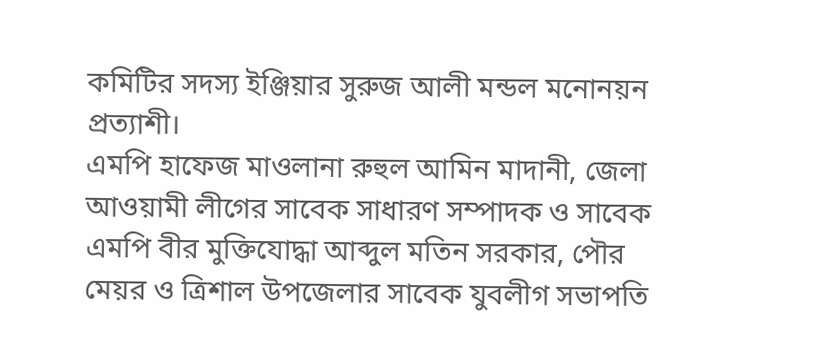কমিটির সদস্য ইঞ্জিয়ার সুরুজ আলী মন্ডল মনোনয়ন প্রত্যাশী।
এমপি হাফেজ মাওলানা রুহুল আমিন মাদানী, জেলা আওয়ামী লীগের সাবেক সাধারণ সম্পাদক ও সাবেক এমপি বীর মুক্তিযোদ্ধা আব্দুল মতিন সরকার, পৌর মেয়র ও ত্রিশাল উপজেলার সাবেক যুবলীগ সভাপতি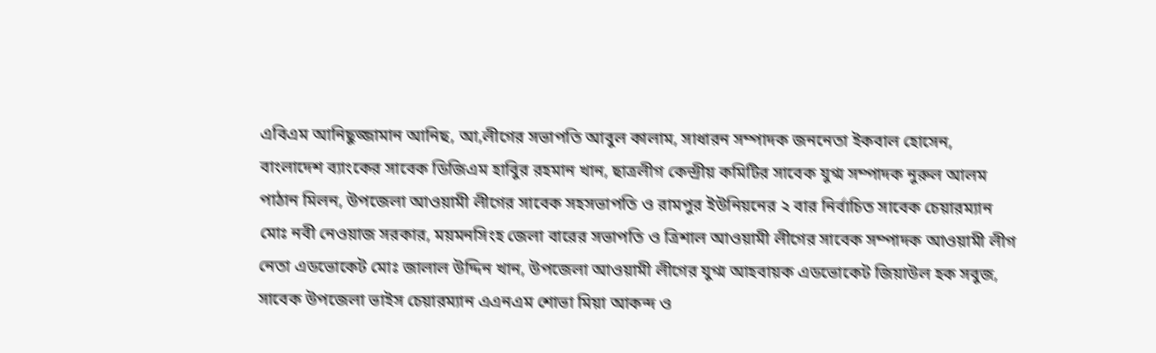এবিএম আনিছুজ্জামান আনিছ, আ,লীগের সভাপতি আবুল কালাম, সাধারন সম্পাদক জননেতা ইকবাল হোসেন,
বাংলাদেশ ব্যাংকের সাবেক ডিজিএম হাবিুর রহমান খান, ছাত্রলীগ কেন্দ্রীয় কমিটির সাবেক যুগ্ম সম্পাদক নুরুল আলম পাঠান মিলন, উপজেলা আওয়ামী লীগের সাবেক সহসভাপতি ও রামপুর ইউনিয়নের ২ বার নির্বাচিত সাবেক চেয়ারম্যান মোঃ নবী নেওয়াজ সরকার, ময়মনসিংহ জেলা বারের সভাপতি ও ত্রিশাল আওয়ামী লীগের সাবেক সম্পাদক আওয়ামী লীগ নেতা এডভোকেট মোঃ জালাল উদ্দিন খান, উপজেলা আওয়ামী লীগের যুগ্ম আহবায়ক এডভোকেট জিয়াউল হক সবুজ, সাবেক উপজেলা ভাইস চেয়ারম্যান এএনএম শোভা মিয়া আকন্দ ও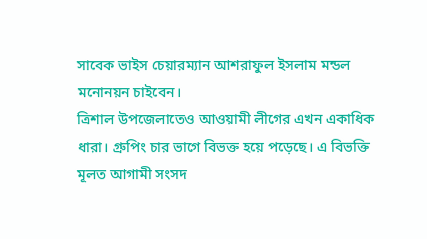সাবেক ভাইস চেয়ারম্যান আশরাফুল ইসলাম মন্ডল মনোনয়ন চাইবেন।
ত্রিশাল উপজেলাতেও আওয়ামী লীগের এখন একাধিক ধারা। গ্রুপিং চার ভাগে বিভক্ত হয়ে পড়েছে। এ বিভক্তি মূলত আগামী সংসদ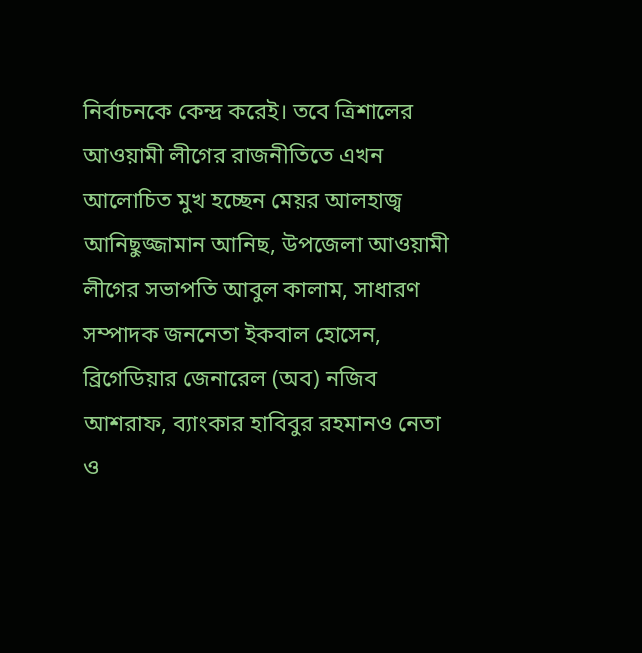নির্বাচনকে কেন্দ্র করেই। তবে ত্রিশালের আওয়ামী লীগের রাজনীতিতে এখন আলোচিত মুখ হচ্ছেন মেয়র আলহাজ্ব আনিছুজ্জামান আনিছ, উপজেলা আওয়ামী লীগের সভাপতি আবুল কালাম, সাধারণ সম্পাদক জননেতা ইকবাল হোসেন, ব্রিগেডিয়ার জেনারেল (অব) নজিব আশরাফ, ব্যাংকার হাবিবুর রহমানও নেতা ও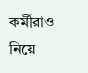কর্মীরাও নিয়ে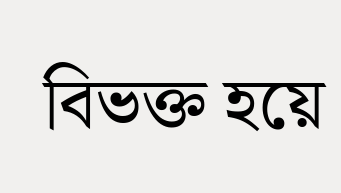বিভক্ত হয়ে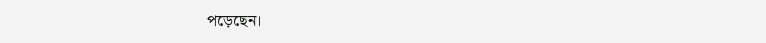পড়েছেন।